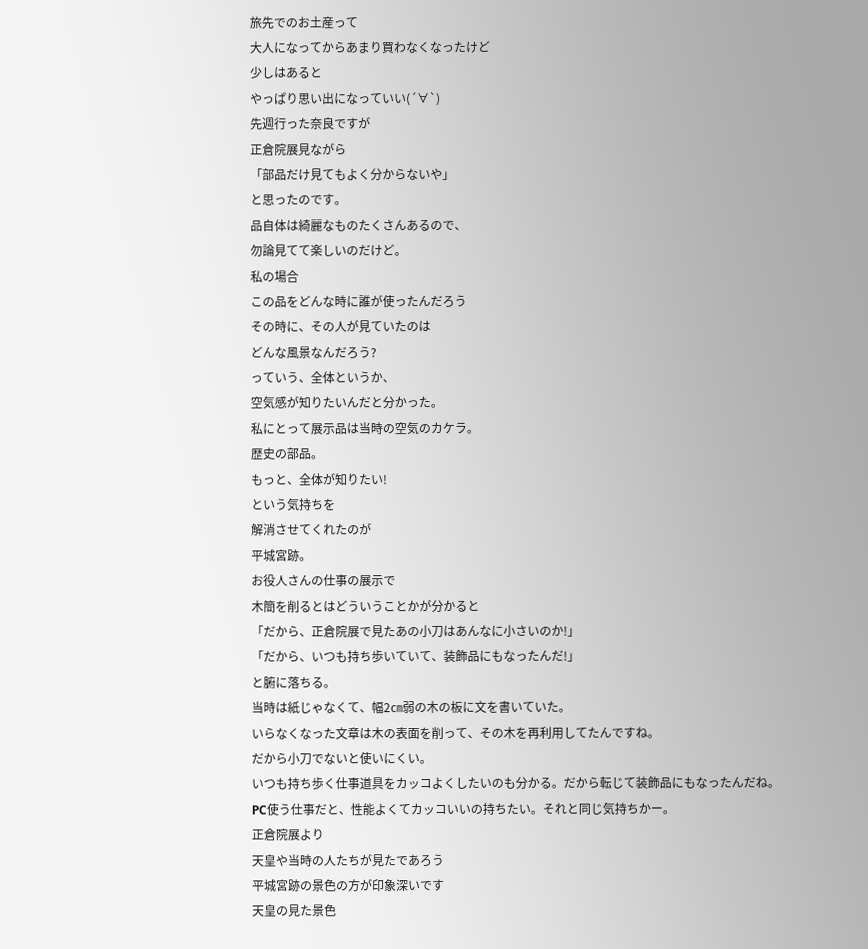旅先でのお土産って
大人になってからあまり買わなくなったけど
少しはあると
やっぱり思い出になっていい(´∀`)
先週行った奈良ですが
正倉院展見ながら
「部品だけ見てもよく分からないや」
と思ったのです。
品自体は綺麗なものたくさんあるので、
勿論見てて楽しいのだけど。
私の場合
この品をどんな時に誰が使ったんだろう
その時に、その人が見ていたのは
どんな風景なんだろう?
っていう、全体というか、
空気感が知りたいんだと分かった。
私にとって展示品は当時の空気のカケラ。
歴史の部品。
もっと、全体が知りたい!
という気持ちを
解消させてくれたのが
平城宮跡。
お役人さんの仕事の展示で
木簡を削るとはどういうことかが分かると
「だから、正倉院展で見たあの小刀はあんなに小さいのか!」
「だから、いつも持ち歩いていて、装飾品にもなったんだ!」
と腑に落ちる。
当時は紙じゃなくて、幅2㎝弱の木の板に文を書いていた。
いらなくなった文章は木の表面を削って、その木を再利用してたんですね。
だから小刀でないと使いにくい。
いつも持ち歩く仕事道具をカッコよくしたいのも分かる。だから転じて装飾品にもなったんだね。
PC使う仕事だと、性能よくてカッコいいの持ちたい。それと同じ気持ちかー。
正倉院展より
天皇や当時の人たちが見たであろう
平城宮跡の景色の方が印象深いです
天皇の見た景色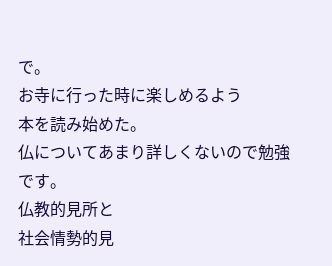で。
お寺に行った時に楽しめるよう
本を読み始めた。
仏についてあまり詳しくないので勉強です。
仏教的見所と
社会情勢的見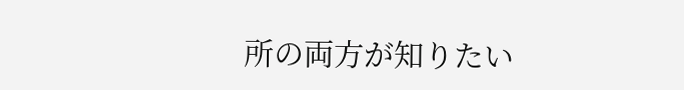所の両方が知りたい